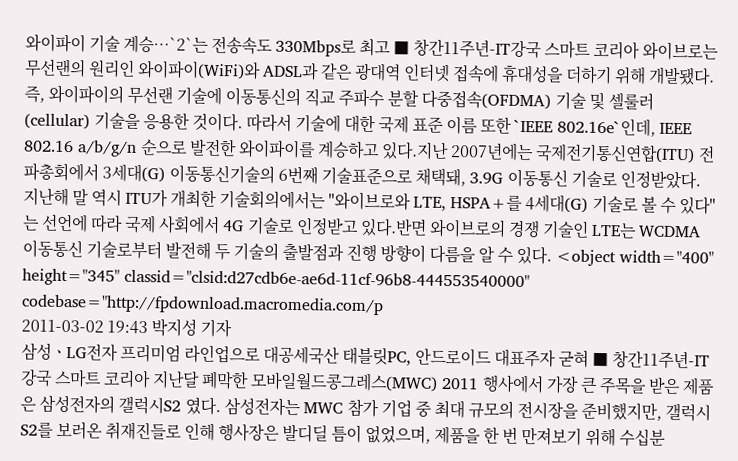와이파이 기술 계승…`2`는 전송속도 330Mbps로 최고 ■ 창간11주년-IT강국 스마트 코리아 와이브로는 무선랜의 원리인 와이파이(WiFi)와 ADSL과 같은 광대역 인터넷 접속에 휴대성을 더하기 위해 개발됐다. 즉, 와이파이의 무선랜 기술에 이동통신의 직교 주파수 분할 다중접속(OFDMA) 기술 및 셀룰러(cellular) 기술을 응용한 것이다. 따라서 기술에 대한 국제 표준 이름 또한 `IEEE 802.16e`인데, IEEE 802.16 a/b/g/n 순으로 발전한 와이파이를 계승하고 있다.지난 2007년에는 국제전기통신연합(ITU) 전파총회에서 3세대(G) 이동통신기술의 6번째 기술표준으로 채택돼, 3.9G 이동통신 기술로 인정받았다. 지난해 말 역시 ITU가 개최한 기술회의에서는 "와이브로와 LTE, HSPA+를 4세대(G) 기술로 볼 수 있다"는 선언에 따라 국제 사회에서 4G 기술로 인정받고 있다.반면 와이브로의 경쟁 기술인 LTE는 WCDMA 이동통신 기술로부터 발전해 두 기술의 출발점과 진행 방향이 다름을 알 수 있다. <object width="400" height="345" classid="clsid:d27cdb6e-ae6d-11cf-96b8-444553540000" codebase="http://fpdownload.macromedia.com/p
2011-03-02 19:43 박지성 기자
삼성ㆍLG전자 프리미엄 라인업으로 대공세국산 태블릿PC, 안드로이드 대표주자 굳혀 ■ 창간11주년-IT강국 스마트 코리아 지난달 폐막한 모바일월드콩그레스(MWC) 2011 행사에서 가장 큰 주목을 받은 제품은 삼성전자의 갤럭시S2 였다. 삼성전자는 MWC 참가 기업 중 최대 규모의 전시장을 준비했지만, 갤럭시S2를 보러온 취재진들로 인해 행사장은 발디딜 틈이 없었으며, 제품을 한 번 만져보기 위해 수십분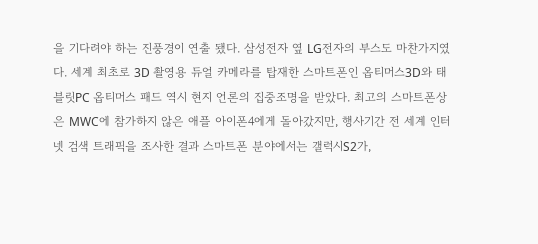을 기다려야 하는 진풍경이 연출 됐다. 삼성전자 옆 LG전자의 부스도 마찬가지였다. 세계 최초로 3D 촬영용 듀얼 카메라를 탑재한 스마트폰인 옵티머스3D와 태블릿PC 옵티머스 패드 역시 현지 언론의 집중조명을 받았다. 최고의 스마트폰상은 MWC에 참가하지 않은 애플 아이폰4에게 돌아갔지만, 행사기간 전 세계 인터넷 검색 트래픽을 조사한 결과 스마트폰 분야에서는 갤럭시S2가,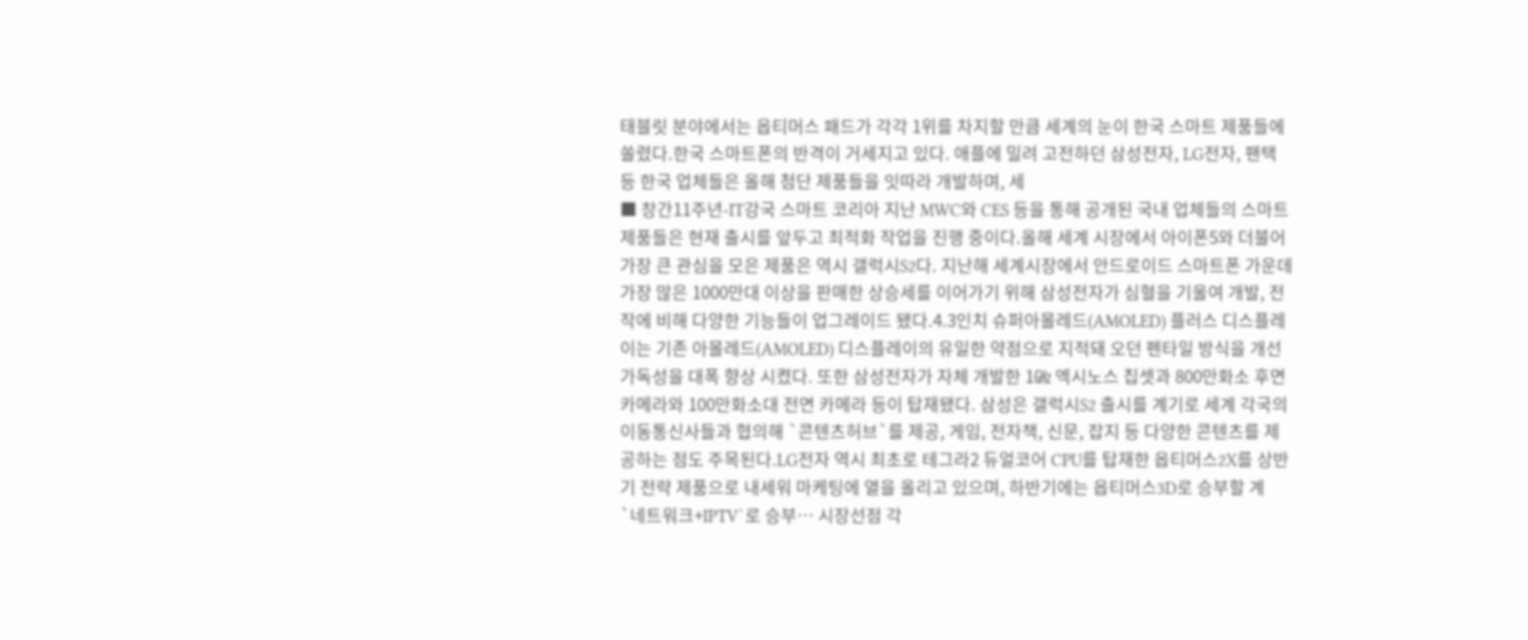태블릿 분야에서는 옵티머스 패드가 각각 1위를 차지할 만큼 세계의 눈이 한국 스마트 제품들에 쏠렸다.한국 스마트폰의 반격이 거세지고 있다. 애플에 밀려 고전하던 삼성전자, LG전자, 팬택 등 한국 업체들은 올해 첨단 제품들을 잇따라 개발하며, 세
■ 창간11주년-IT강국 스마트 코리아 지난 MWC와 CES 등을 통해 공개된 국내 업체들의 스마트 제품들은 현재 출시를 앞두고 최적화 작업을 진행 중이다.올해 세계 시장에서 아이폰5와 더불어 가장 큰 관심을 모은 제품은 역시 갤럭시S2다. 지난해 세계시장에서 안드로이드 스마트폰 가운데 가장 많은 1000만대 이상을 판매한 상승세를 이어가기 위해 삼성전자가 심혈을 기울여 개발, 전작에 비해 다양한 기능들이 업그레이드 됐다.4.3인치 슈퍼아몰레드(AMOLED) 플러스 디스플레이는 기존 아몰레드(AMOLED) 디스플레이의 유일한 약점으로 지적돼 오던 펜타일 방식을 개선 가독성을 대폭 향상 시켰다. 또한 삼성전자가 자체 개발한 1㎓ 엑시노스 칩셋과 800만화소 후면 카메라와 100만화소대 전면 카메라 등이 탑재됐다. 삼성은 갤럭시S2 출시를 계기로 세계 각국의 이동통신사들과 협의해 `콘텐츠허브`를 제공, 게임, 전자책, 신문, 잡지 등 다양한 콘텐츠를 제공하는 점도 주목된다.LG전자 역시 최초로 테그라2 듀얼코어 CPU를 탑재한 옵티머스2X를 상반기 전략 제품으로 내세워 마케팅에 열을 올리고 있으며, 하반기에는 옵티머스3D로 승부할 계
`네트워크+IPTV`로 승부… 시장선점 각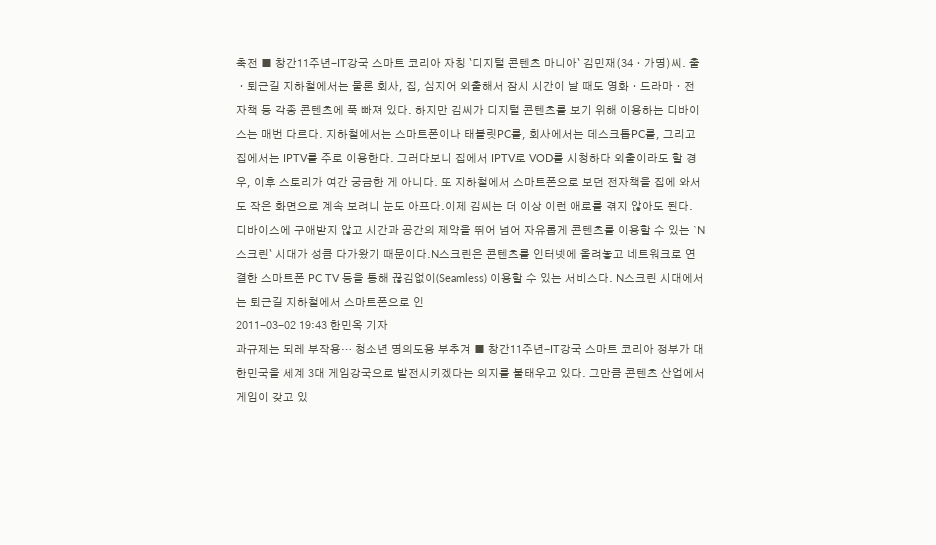축전 ■ 창간11주년-IT강국 스마트 코리아 자칭 `디지털 콘텐츠 마니아` 김민재(34ㆍ가명)씨. 출ㆍ퇴근길 지하철에서는 물론 회사, 집, 심지어 외출해서 잠시 시간이 날 때도 영화ㆍ드라마ㆍ전자책 등 각종 콘텐츠에 푹 빠져 있다. 하지만 김씨가 디지털 콘텐츠를 보기 위해 이용하는 디바이스는 매번 다르다. 지하철에서는 스마트폰이나 태블릿PC를, 회사에서는 데스크톱PC를, 그리고 집에서는 IPTV를 주로 이용한다. 그러다보니 집에서 IPTV로 VOD를 시청하다 외출이라도 할 경우, 이후 스토리가 여간 궁금한 게 아니다. 또 지하철에서 스마트폰으로 보던 전자책을 집에 와서도 작은 화면으로 계속 보려니 눈도 아프다.이제 김씨는 더 이상 이런 애로를 겪지 않아도 된다. 디바이스에 구애받지 않고 시간과 공간의 제약을 뛰어 넘어 자유롭게 콘텐츠를 이용할 수 있는 `N스크린` 시대가 성큼 다가왔기 때문이다.N스크린은 콘텐츠를 인터넷에 올려놓고 네트워크로 연결한 스마트폰 PC TV 등을 통해 끊김없이(Seamless) 이용할 수 있는 서비스다. N스크린 시대에서는 퇴근길 지하철에서 스마트폰으로 인
2011-03-02 19:43 한민옥 기자
과규제는 되레 부작용… 청소년 명의도용 부추겨 ■ 창간11주년-IT강국 스마트 코리아 정부가 대한민국을 세계 3대 게임강국으로 발전시키겠다는 의지를 불태우고 있다. 그만큼 콘텐츠 산업에서 게임이 갖고 있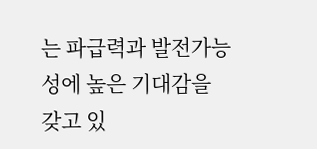는 파급력과 발전가능성에 높은 기대감을 갖고 있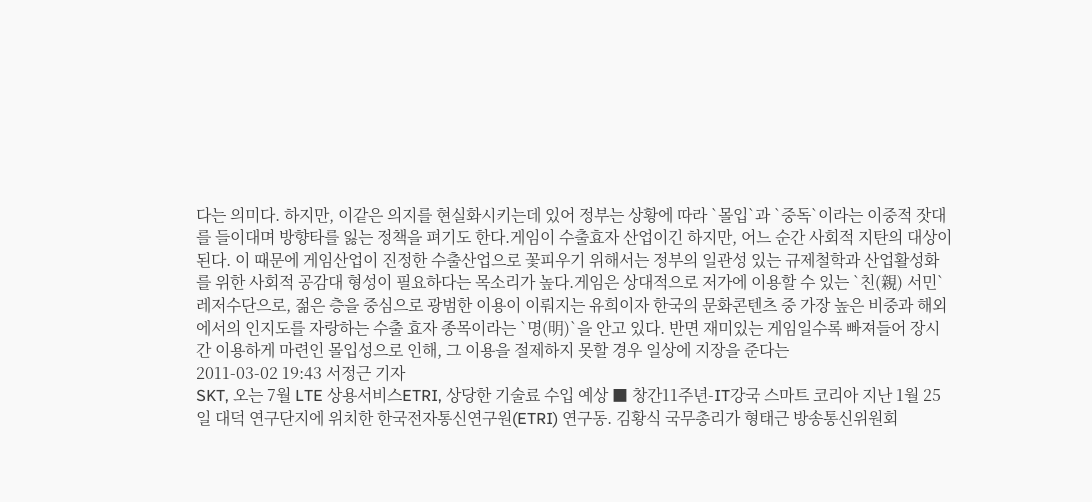다는 의미다. 하지만, 이같은 의지를 현실화시키는데 있어 정부는 상황에 따라 `몰입`과 `중독`이라는 이중적 잣대를 들이대며 방향타를 잃는 정책을 펴기도 한다.게임이 수출효자 산업이긴 하지만, 어느 순간 사회적 지탄의 대상이 된다. 이 때문에 게임산업이 진정한 수출산업으로 꽃피우기 위해서는 정부의 일관성 있는 규제철학과 산업활성화를 위한 사회적 공감대 형성이 필요하다는 목소리가 높다.게임은 상대적으로 저가에 이용할 수 있는 `친(親) 서민` 레저수단으로, 젊은 층을 중심으로 광범한 이용이 이뤄지는 유희이자 한국의 문화콘텐츠 중 가장 높은 비중과 해외에서의 인지도를 자랑하는 수출 효자 종목이라는 `명(明)`을 안고 있다. 반면 재미있는 게임일수록 빠져들어 장시간 이용하게 마련인 몰입성으로 인해, 그 이용을 절제하지 못할 경우 일상에 지장을 준다는
2011-03-02 19:43 서정근 기자
SKT, 오는 7월 LTE 상용서비스ETRI, 상당한 기술료 수입 예상 ■ 창간11주년-IT강국 스마트 코리아 지난 1월 25일 대덕 연구단지에 위치한 한국전자통신연구원(ETRI) 연구동. 김황식 국무총리가 형태근 방송통신위원회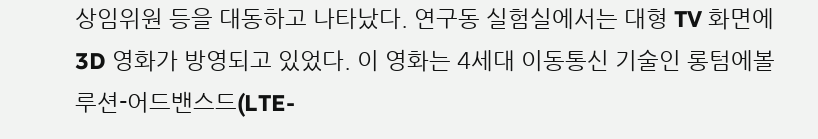상임위원 등을 대동하고 나타났다. 연구동 실험실에서는 대형 TV 화면에 3D 영화가 방영되고 있었다. 이 영화는 4세대 이동통신 기술인 롱텀에볼루션-어드밴스드(LTE-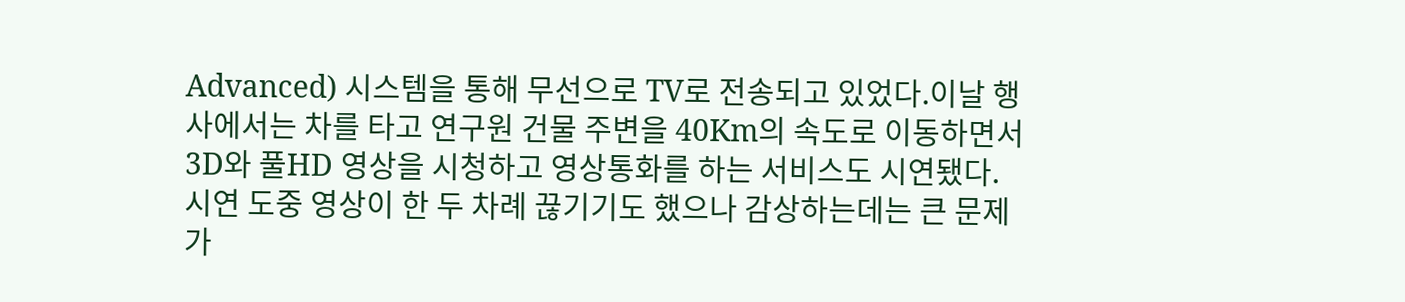Advanced) 시스템을 통해 무선으로 TV로 전송되고 있었다.이날 행사에서는 차를 타고 연구원 건물 주변을 40Km의 속도로 이동하면서 3D와 풀HD 영상을 시청하고 영상통화를 하는 서비스도 시연됐다. 시연 도중 영상이 한 두 차례 끊기기도 했으나 감상하는데는 큰 문제가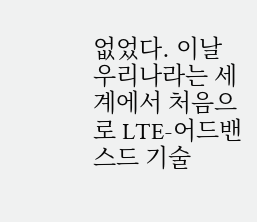없었다. 이날 우리나라는 세계에서 처음으로 LTE-어드밴스드 기술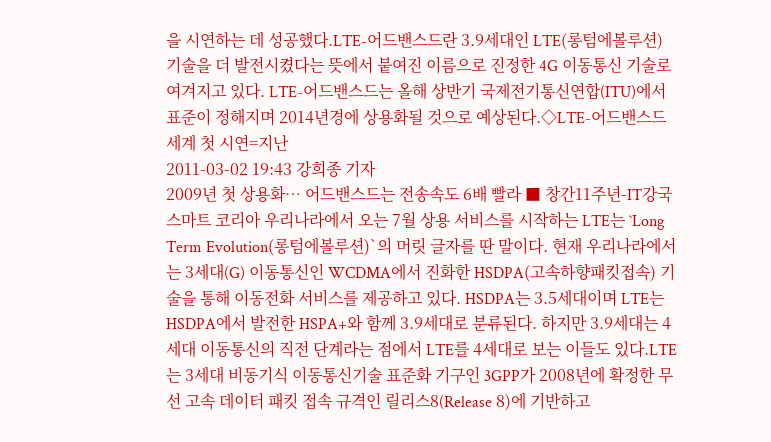을 시연하는 데 성공했다.LTE-어드밴스드란 3.9세대인 LTE(롱텀에볼루션) 기술을 더 발전시켰다는 뜻에서 붙여진 이름으로 진정한 4G 이동통신 기술로 여겨지고 있다. LTE-어드밴스드는 올해 상반기 국제전기통신연합(ITU)에서 표준이 정해지며 2014년경에 상용화될 것으로 예상된다.◇LTE-어드밴스드 세계 첫 시연=지난
2011-03-02 19:43 강희종 기자
2009년 첫 상용화… 어드밴스드는 전송속도 6배 빨라 ■ 창간11주년-IT강국 스마트 코리아 우리나라에서 오는 7월 상용 서비스를 시작하는 LTE는 `Long Term Evolution(롱텀에볼루션)`의 머릿 글자를 딴 말이다. 현재 우리나라에서는 3세대(G) 이동통신인 WCDMA에서 진화한 HSDPA(고속하향패킷접속) 기술을 통해 이동전화 서비스를 제공하고 있다. HSDPA는 3.5세대이며 LTE는 HSDPA에서 발전한 HSPA+와 함께 3.9세대로 분류된다. 하지만 3.9세대는 4세대 이동통신의 직전 단계라는 점에서 LTE를 4세대로 보는 이들도 있다.LTE는 3세대 비동기식 이동통신기술 표준화 기구인 3GPP가 2008년에 확정한 무선 고속 데이터 패킷 접속 규격인 릴리스8(Release 8)에 기반하고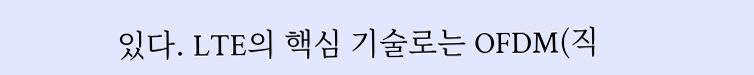있다. LTE의 핵심 기술로는 OFDM(직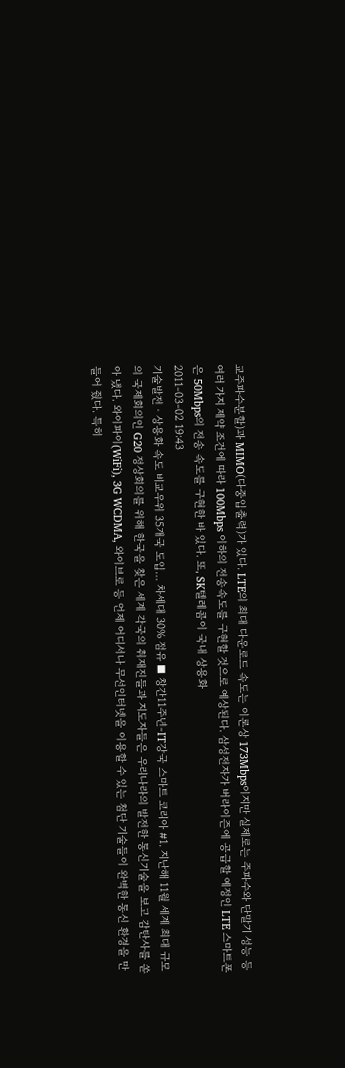교주파수분할)과 MIMO(다중입출력)가 있다. LTE의 최대 다운로드 속도는 이론상 173Mbps이지만 실제로는 주파수와 단말기 성능 등 여러 가지 제약 조건에 따라 100Mbps 이하의 전송속도를 구현할 것으로 예상된다. 삼성전자가 버라이즌에 공급할 예정인 LTE 스마트폰은 50Mbps의 전송 속도를 구현한 바 있다. 또, SK텔레콤이 국내 상용화
2011-03-02 19:43
기술발전ㆍ상용화 속도 비교우위 35개국 도입… 차세대 30% 점유 ■ 창간11주년-IT강국 스마트 코리아 #1. 지난해 11월 세계 최대 규모의 국제회의인 G20 정상회의를 위해 한국을 찾은 세계 각국의 취재진들과 지도자들은 우리나라의 발전한 통신기술을 보고 감탄사를 쏟아 냈다. 와이파이(WiFi), 3G WCDMA, 와이브로 등 언제 어디서나 무선인터넷을 이용할 수 있는 첨단 기술들이 완벽한 통신 환경을 만들어 줬다. 특히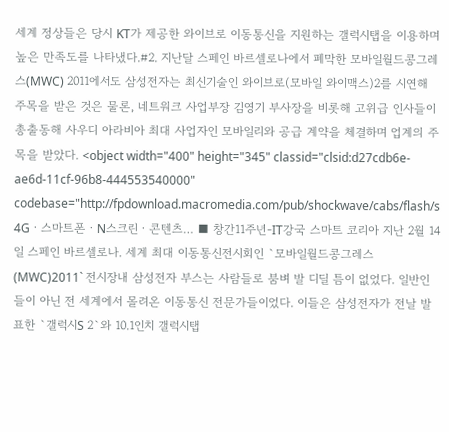세계 정상들은 당시 KT가 제공한 와이브로 이동통신을 지원하는 갤럭시탭을 이용하며 높은 만족도를 나타냈다.#2. 지난달 스페인 바르셀로나에서 폐막한 모바일월드콩그레스(MWC) 2011에서도 삼성전자는 최신기술인 와이브로(모바일 와이맥스)2를 시연해 주목을 받은 것은 물론, 네트워크 사업부장 김영기 부사장을 비롯해 고위급 인사들이 총출동해 사우디 아라비아 최대 사업자인 모바일리와 공급 계약을 체결하며 업계의 주목을 받았다. <object width="400" height="345" classid="clsid:d27cdb6e-ae6d-11cf-96b8-444553540000" codebase="http://fpdownload.macromedia.com/pub/shockwave/cabs/flash/s
4Gㆍ스마트폰ㆍN스크린ㆍ콘텐츠… ■ 창간11주년-IT강국 스마트 코리아 지난 2월 14일 스페인 바르셀로나. 세계 최대 이동통신전시회인 `모바일월드콩그레스(MWC)2011` 전시장내 삼성전자 부스는 사람들로 붐벼 발 디딜 틈이 없었다. 일반인들이 아닌 전 세계에서 몰려온 이동통신 전문가들이었다. 이들은 삼성전자가 전날 발표한 `갤럭시S 2`와 10.1인치 갤럭시탭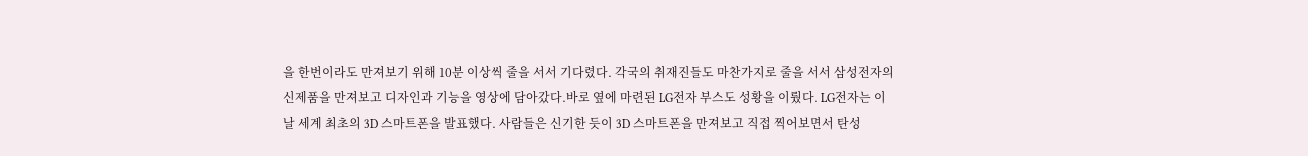을 한번이라도 만져보기 위해 10분 이상씩 줄을 서서 기다렸다. 각국의 취재진들도 마찬가지로 줄을 서서 삼성전자의 신제품을 만져보고 디자인과 기능을 영상에 담아갔다.바로 옆에 마련된 LG전자 부스도 성황을 이뤘다. LG전자는 이날 세계 최초의 3D 스마트폰을 발표했다. 사람들은 신기한 듯이 3D 스마트폰을 만져보고 직접 찍어보면서 탄성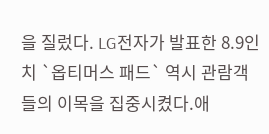을 질렀다. LG전자가 발표한 8.9인치 `옵티머스 패드` 역시 관람객들의 이목을 집중시켰다.애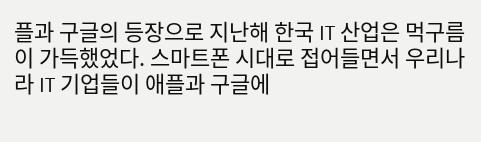플과 구글의 등장으로 지난해 한국 IT 산업은 먹구름이 가득했었다. 스마트폰 시대로 접어들면서 우리나라 IT 기업들이 애플과 구글에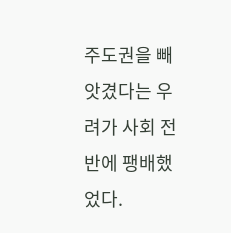주도권을 빼앗겼다는 우려가 사회 전반에 팽배했었다.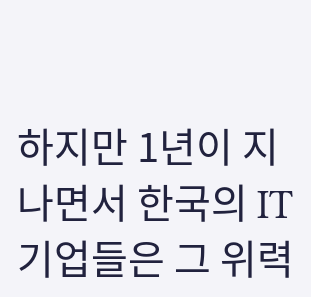하지만 1년이 지나면서 한국의 IT기업들은 그 위력